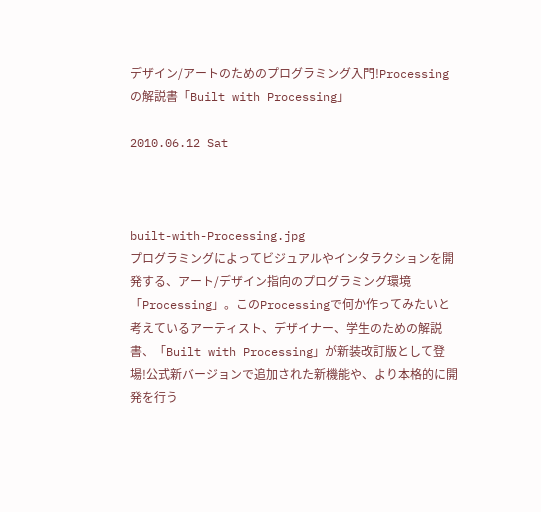デザイン/アートのためのプログラミング入門!Processingの解説書「Built with Processing」

2010.06.12 Sat



built-with-Processing.jpg
プログラミングによってビジュアルやインタラクションを開発する、アート/デザイン指向のプログラミング環境「Processing」。このProcessingで何か作ってみたいと考えているアーティスト、デザイナー、学生のための解説書、「Built with Processing」が新装改訂版として登場!公式新バージョンで追加された新機能や、より本格的に開発を行う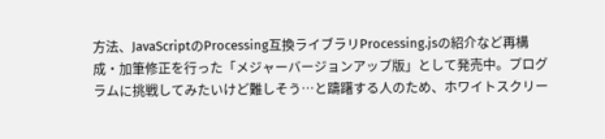方法、JavaScriptのProcessing互換ライブラリProcessing.jsの紹介など再構成・加筆修正を行った「メジャーバージョンアップ版」として発売中。プログラムに挑戦してみたいけど難しそう…と躊躇する人のため、ホワイトスクリー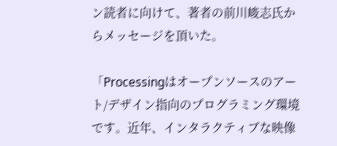ン読者に向けて、著者の前川峻志氏からメッセージを頂いた。

「Processingはオープンソースのアート/デザイン指向のプログラミング環境です。近年、インタラクティブな映像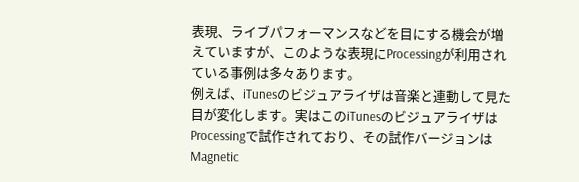表現、ライブパフォーマンスなどを目にする機会が増えていますが、このような表現にProcessingが利用されている事例は多々あります。
例えば、iTunesのビジュアライザは音楽と連動して見た目が変化します。実はこのiTunesのビジュアライザはProcessingで試作されており、その試作バージョンはMagnetic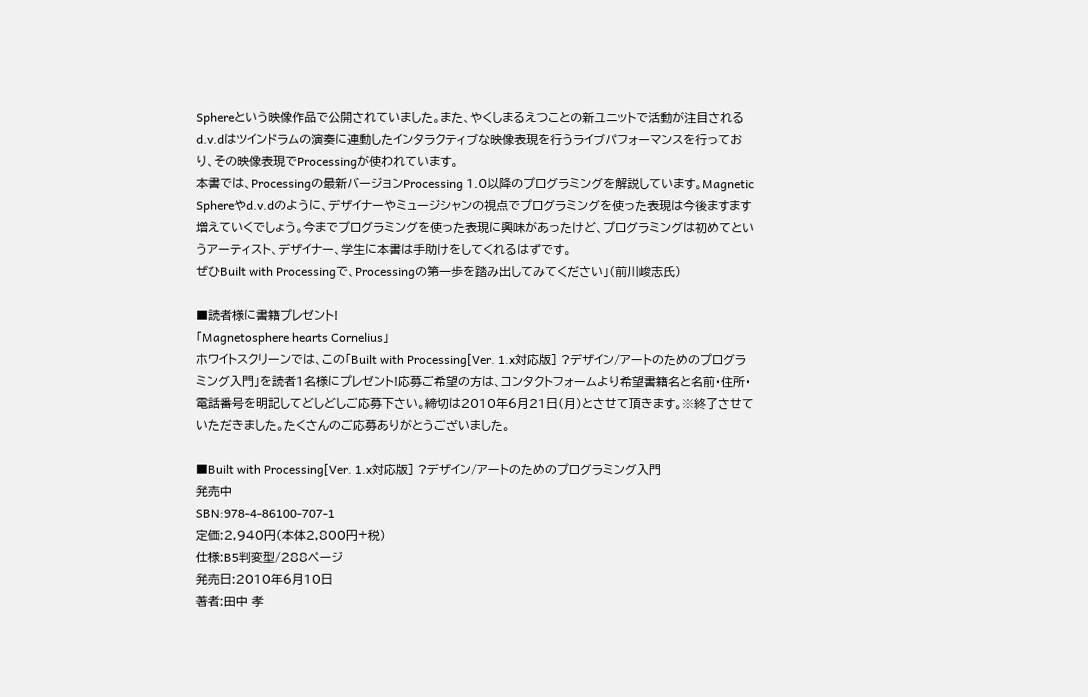Sphereという映像作品で公開されていました。また、やくしまるえつことの新ユニットで活動が注目されるd.v.dはツインドラムの演奏に連動したインタラクティブな映像表現を行うライブパフォーマンスを行っており、その映像表現でProcessingが使われています。
本書では、Processingの最新バージョンProcessing 1.0以降のプログラミングを解説しています。Magnetic Sphereやd.v.dのように、デザイナーやミュージシャンの視点でプログラミングを使った表現は今後ますます増えていくでしょう。今までプログラミングを使った表現に興味があったけど、プログラミングは初めてというアーティスト、デザイナー、学生に本書は手助けをしてくれるはずです。
ぜひBuilt with Processingで、Processingの第一歩を踏み出してみてください」(前川峻志氏)

■読者様に書籍プレゼント!
「Magnetosphere hearts Cornelius」
ホワイトスクリーンでは、この「Built with Processing[Ver. 1.x対応版] ?デザイン/アートのためのプログラミング入門」を読者1名様にプレゼント!応募ご希望の方は、コンタクトフォームより希望書籍名と名前・住所・電話番号を明記してどしどしご応募下さい。締切は2010年6月21日(月)とさせて頂きます。※終了させていただきました。たくさんのご応募ありがとうございました。

■Built with Processing[Ver. 1.x対応版] ?デザイン/アートのためのプログラミング入門
発売中
SBN:978-4-86100-707-1
定価:2,940円(本体2,800円+税)
仕様:B5判変型/288ページ
発売日:2010年6月10日
著者:田中 孝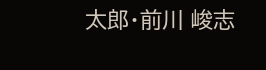太郎・前川 峻志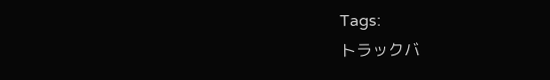Tags:
トラックバ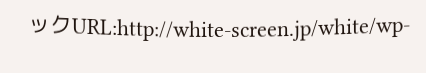ックURL:http://white-screen.jp/white/wp-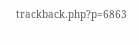trackback.php?p=6863